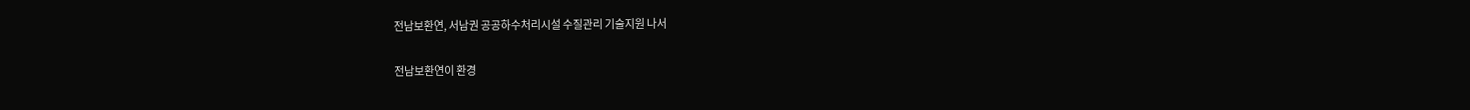전남보환연, 서남권 공공하수처리시설 수질관리 기술지원 나서

전남보환연이 환경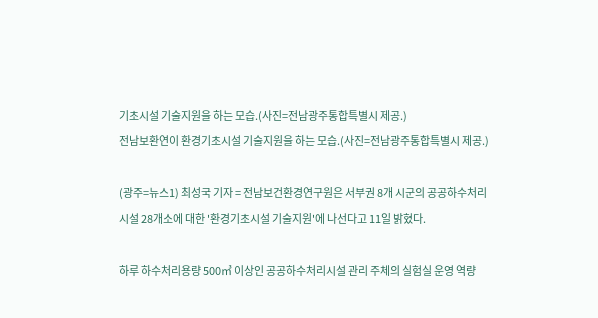기초시설 기술지원을 하는 모습.(사진=전남광주통합특별시 제공.)
전남보환연이 환경기초시설 기술지원을 하는 모습.(사진=전남광주통합특별시 제공.)

(광주=뉴스1) 최성국 기자 = 전남보건환경연구원은 서부권 8개 시군의 공공하수처리시설 28개소에 대한 '환경기초시설 기술지원'에 나선다고 11일 밝혔다.

하루 하수처리용량 500㎥ 이상인 공공하수처리시설 관리 주체의 실험실 운영 역량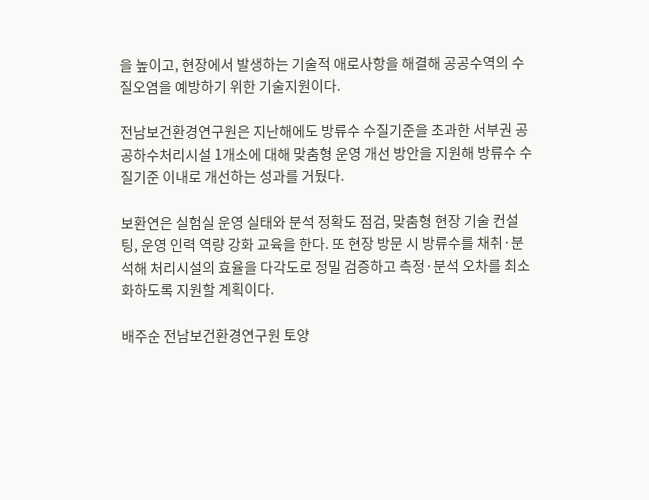을 높이고, 현장에서 발생하는 기술적 애로사항을 해결해 공공수역의 수질오염을 예방하기 위한 기술지원이다.

전남보건환경연구원은 지난해에도 방류수 수질기준을 초과한 서부권 공공하수처리시설 1개소에 대해 맞춤형 운영 개선 방안을 지원해 방류수 수질기준 이내로 개선하는 성과를 거뒀다.

보환연은 실험실 운영 실태와 분석 정확도 점검, 맞춤형 현장 기술 컨설팅, 운영 인력 역량 강화 교육을 한다. 또 현장 방문 시 방류수를 채취·분석해 처리시설의 효율을 다각도로 정밀 검증하고 측정·분석 오차를 최소화하도록 지원할 계획이다.

배주순 전남보건환경연구원 토양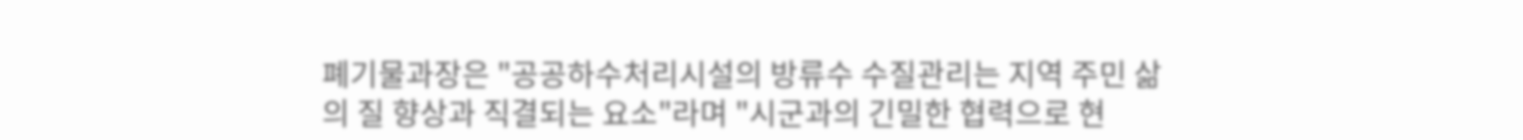폐기물과장은 "공공하수처리시설의 방류수 수질관리는 지역 주민 삶의 질 향상과 직결되는 요소"라며 "시군과의 긴밀한 협력으로 현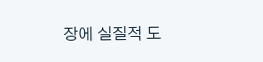장에 실질적 도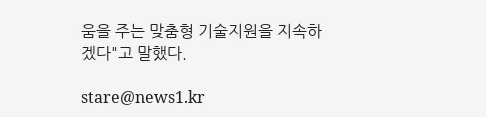움을 주는 맞춤형 기술지원을 지속하겠다"고 말했다.

stare@news1.kr